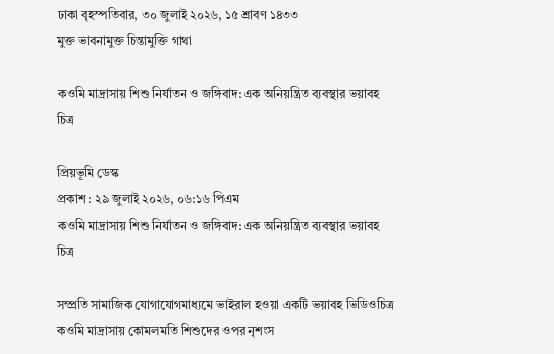ঢাকা বৃহস্পতিবার, ৩০ জুলাই ২০২৬, ১৫ শ্রাবণ ১৪৩৩
মুক্ত ভাবনামুক্ত চিন্তামুক্তি গাথা

কওমি মাদ্রাসায় শিশু নির্যাতন ও জঙ্গিবাদ: এক অনিয়ন্ত্রিত ব্যবস্থার ভয়াবহ চিত্র

প্রিয়ভূমি ডেস্ক
প্রকাশ : ২৯ জুলাই ২০২৬, ০৬:১৬ পিএম
কওমি মাদ্রাসায় শিশু নির্যাতন ও জঙ্গিবাদ: এক অনিয়ন্ত্রিত ব্যবস্থার ভয়াবহ চিত্র

সম্প্রতি সামাজিক যোগাযোগমাধ্যমে ভাইরাল হওয়া একটি ভয়াবহ ভিডিওচিত্র কওমি মাদ্রাসায় কোমলমতি শিশুদের ওপর নৃশংস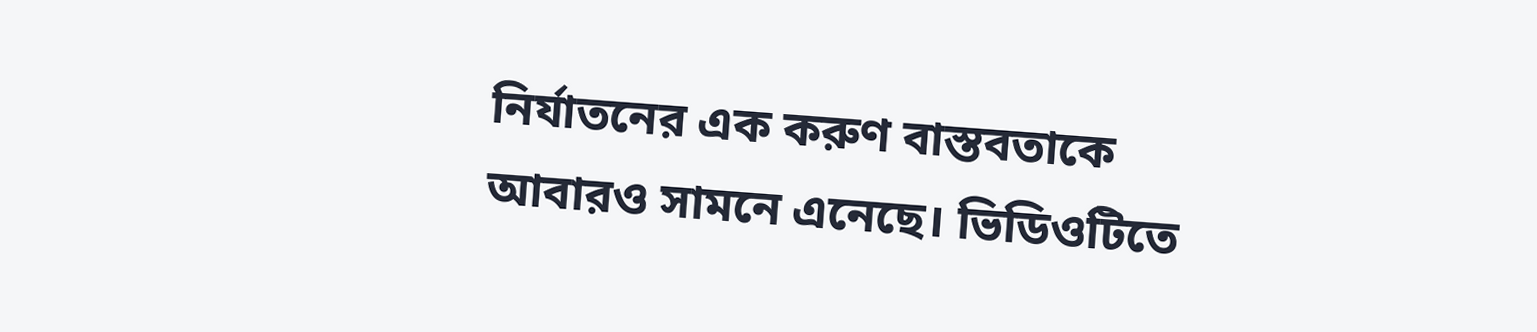নির্যাতনের এক করুণ বাস্তবতাকে আবারও সামনে এনেছে। ভিডিওটিতে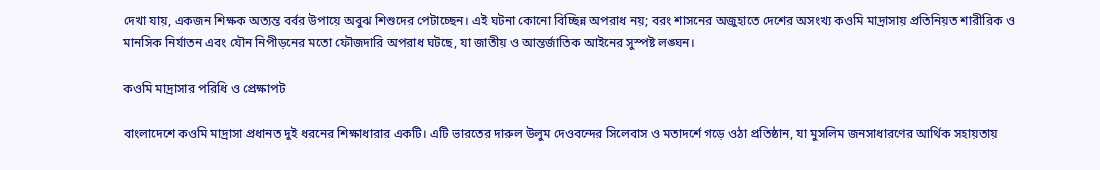দেখা যায়, একজন শিক্ষক অত্যন্ত বর্বর উপায়ে অবুঝ শিশুদের পেটাচ্ছেন। এই ঘটনা কোনো বিচ্ছিন্ন অপরাধ নয়; বরং শাসনের অজুহাতে দেশের অসংখ্য কওমি মাদ্রাসায় প্রতিনিয়ত শারীরিক ও মানসিক নির্যাতন এবং যৌন নিপীড়নের মতো ফৌজদারি অপরাধ ঘটছে, যা জাতীয় ও আন্তর্জাতিক আইনের সুস্পষ্ট লঙ্ঘন।

কওমি মাদ্রাসার পরিধি ও প্রেক্ষাপট

বাংলাদেশে কওমি মাদ্রাসা প্রধানত দুই ধরনের শিক্ষাধারার একটি। এটি ভারতের দারুল উলুম দেওবন্দের সিলেবাস ও মতাদর্শে গড়ে ওঠা প্রতিষ্ঠান, যা মুসলিম জনসাধারণের আর্থিক সহায়তায়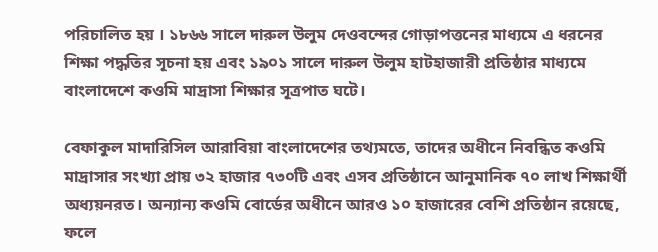পরিচালিত হয় । ১৮৬৬ সালে দারুল উলুম দেওবন্দের গোড়াপত্তনের মাধ্যমে এ ধরনের শিক্ষা পদ্ধতির সূচনা হয় এবং ১৯০১ সালে দারুল উলুম হাটহাজারী প্রতিষ্ঠার মাধ্যমে বাংলাদেশে কওমি মাদ্রাসা শিক্ষার সূত্রপাত ঘটে।

বেফাকুল মাদারিসিল আরাবিয়া বাংলাদেশের তথ্যমতে, তাদের অধীনে নিবন্ধিত কওমি মাদ্রাসার সংখ্যা প্রায় ৩২ হাজার ৭৩০টি এবং এসব প্রতিষ্ঠানে আনুমানিক ৭০ লাখ শিক্ষার্থী অধ্যয়নরত। অন্যান্য কওমি বোর্ডের অধীনে আরও ১০ হাজারের বেশি প্রতিষ্ঠান রয়েছে, ফলে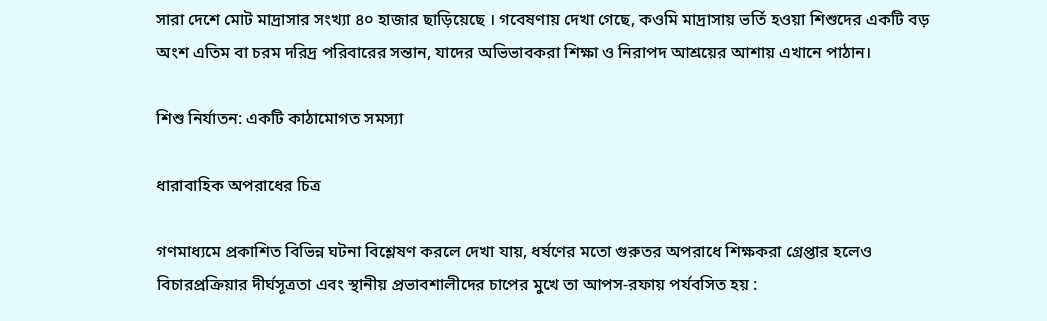সারা দেশে মোট মাদ্রাসার সংখ্যা ৪০ হাজার ছাড়িয়েছে । গবেষণায় দেখা গেছে, কওমি মাদ্রাসায় ভর্তি হওয়া শিশুদের একটি বড় অংশ এতিম বা চরম দরিদ্র পরিবারের সন্তান, যাদের অভিভাবকরা শিক্ষা ও নিরাপদ আশ্রয়ের আশায় এখানে পাঠান।

শিশু নির্যাতন: একটি কাঠামোগত সমস্যা

ধারাবাহিক অপরাধের চিত্র

গণমাধ্যমে প্রকাশিত বিভিন্ন ঘটনা বিশ্লেষণ করলে দেখা যায়, ধর্ষণের মতো গুরুতর অপরাধে শিক্ষকরা গ্রেপ্তার হলেও বিচারপ্রক্রিয়ার দীর্ঘসূত্রতা এবং স্থানীয় প্রভাবশালীদের চাপের মুখে তা আপস-রফায় পর্যবসিত হয় :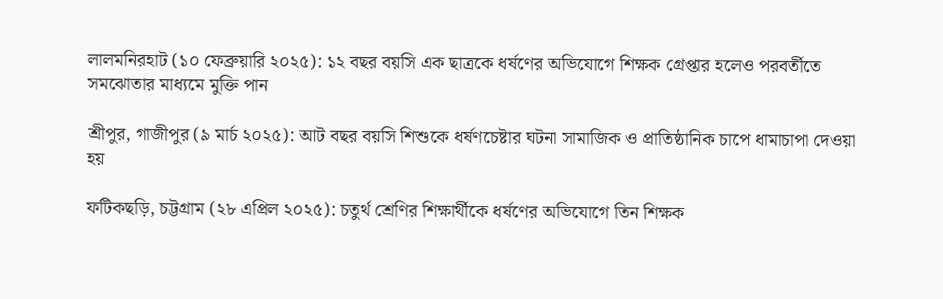লালমনিরহাট (১০ ফেব্রুয়ারি ২০২৫): ১২ বছর বয়সি এক ছাত্রকে ধর্ষণের অভিযোগে শিক্ষক গ্রেপ্তার হলেও পরবর্তীতে সমঝোতার মাধ্যমে মুক্তি পান

শ্রীপুর, গাজীপুর (৯ মার্চ ২০২৫): আট বছর বয়সি শিশুকে ধর্ষণচেষ্টার ঘটনা সামাজিক ও প্রাতিষ্ঠানিক চাপে ধামাচাপা দেওয়া হয়

ফটিকছড়ি, চট্টগ্রাম (২৮ এপ্রিল ২০২৫): চতুর্থ শ্রেণির শিক্ষার্থীকে ধর্ষণের অভিযোগে তিন শিক্ষক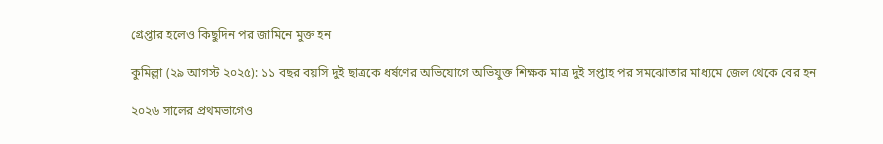গ্রেপ্তার হলেও কিছুদিন পর জামিনে মুক্ত হন

কুমিল্লা (২৯ আগস্ট ২০২৫): ১১ বছর বয়সি দুই ছাত্রকে ধর্ষণের অভিযোগে অভিযুক্ত শিক্ষক মাত্র দুই সপ্তাহ পর সমঝোতার মাধ্যমে জেল থেকে বের হন

২০২৬ সালের প্রথমভাগেও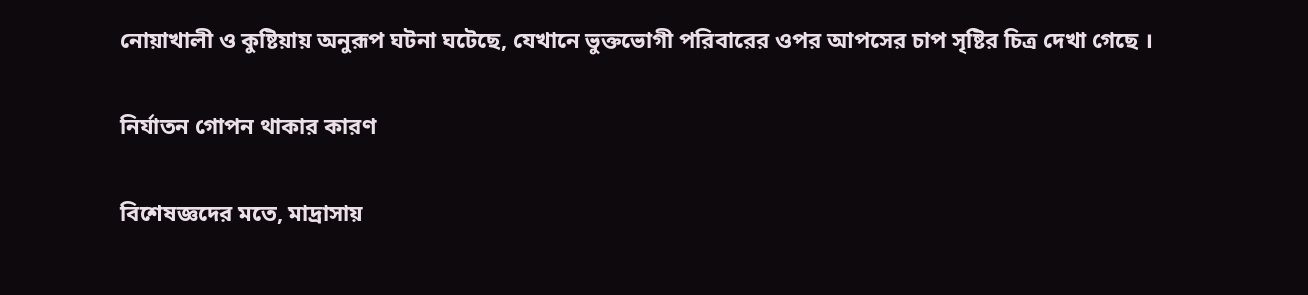নোয়াখালী ও কুষ্টিয়ায় অনুরূপ ঘটনা ঘটেছে, যেখানে ভুক্তভোগী পরিবারের ওপর আপসের চাপ সৃষ্টির চিত্র দেখা গেছে ।

নির্যাতন গোপন থাকার কারণ

বিশেষজ্ঞদের মতে, মাদ্রাসায়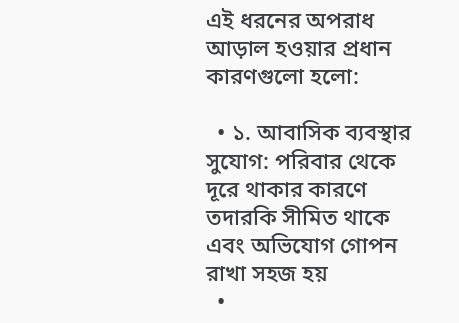এই ধরনের অপরাধ আড়াল হওয়ার প্রধান কারণগুলো হলো:

  • ১. আবাসিক ব্যবস্থার সুযোগ: পরিবার থেকে দূরে থাকার কারণে তদারকি সীমিত থাকে এবং অভিযোগ গোপন রাখা সহজ হয়
  •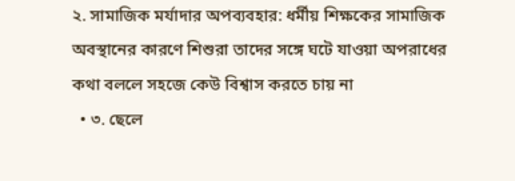২. সামাজিক মর্যাদার অপব্যবহার: ধর্মীয় শিক্ষকের সামাজিক অবস্থানের কারণে শিশুরা তাদের সঙ্গে ঘটে যাওয়া অপরাধের কথা বললে সহজে কেউ বিশ্বাস করতে চায় না
  • ৩. ছেলে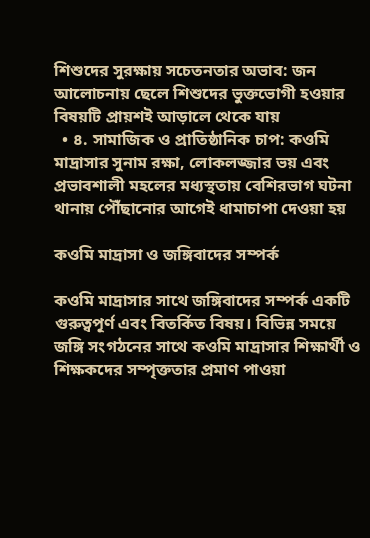শিশুদের সুরক্ষায় সচেতনতার অভাব: জন আলোচনায় ছেলে শিশুদের ভুক্তভোগী হওয়ার বিষয়টি প্রায়শই আড়ালে থেকে যায়
  • ৪. সামাজিক ও প্রাতিষ্ঠানিক চাপ: কওমি মাদ্রাসার সুনাম রক্ষা, লোকলজ্জার ভয় এবং প্রভাবশালী মহলের মধ্যস্থতায় বেশিরভাগ ঘটনা থানায় পৌঁছানোর আগেই ধামাচাপা দেওয়া হয়

কওমি মাদ্রাসা ও জঙ্গিবাদের সম্পর্ক

কওমি মাদ্রাসার সাথে জঙ্গিবাদের সম্পর্ক একটি গুরুত্বপূর্ণ এবং বিতর্কিত বিষয়। বিভিন্ন সময়ে জঙ্গি সংগঠনের সাথে কওমি মাদ্রাসার শিক্ষার্থী ও শিক্ষকদের সম্পৃক্ততার প্রমাণ পাওয়া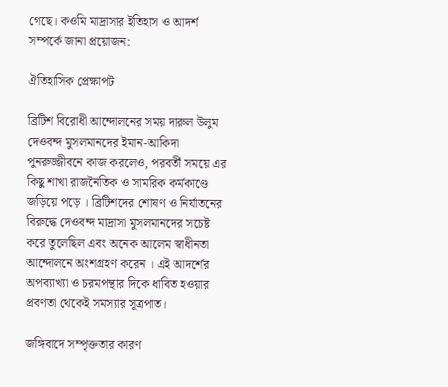গেছে। কওমি মাদ্রাসার ইতিহাস ও আদর্শ সম্পর্কে জানা প্রয়োজন:

ঐতিহাসিক প্রেক্ষাপট

ব্রিটিশ বিরোধী আন্দোলনের সময় দারুল উলুম দেওবন্দ মুসলমানদের ইমান-আকিদা পুনরুজ্জীবনে কাজ করলেও, পরবর্তী সময়ে এর কিছু শাখা রাজনৈতিক ও সামরিক কর্মকাণ্ডে জড়িয়ে পড়ে । ব্রিটিশদের শোষণ ও নির্যাতনের বিরুদ্ধে দেওবন্দ মাদ্রাসা মুসলমানদের সচেষ্ট করে তুলেছিল এবং অনেক আলেম স্বাধীনতা আন্দোলনে অংশগ্রহণ করেন । এই আদর্শের অপব্যাখ্যা ও চরমপন্থার দিকে ধাবিত হওয়ার প্রবণতা থেকেই সমস্যার সূত্রপাত।

জঙ্গিবাদে সম্পৃক্ততার কারণ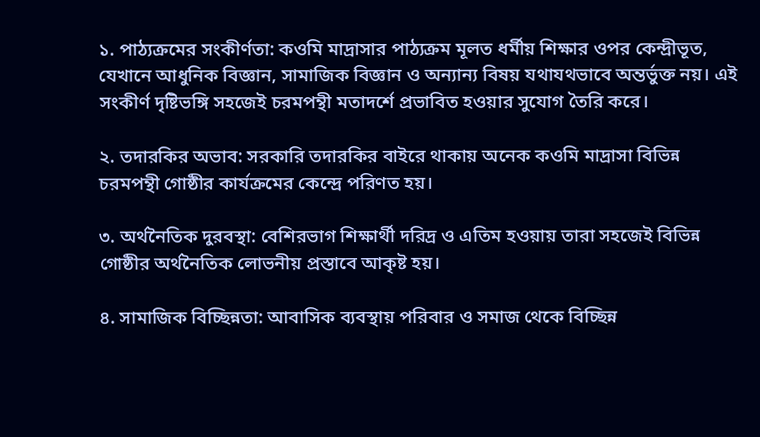১. পাঠ্যক্রমের সংকীর্ণতা: কওমি মাদ্রাসার পাঠ্যক্রম মূলত ধর্মীয় শিক্ষার ওপর কেন্দ্রীভূত, যেখানে আধুনিক বিজ্ঞান, সামাজিক বিজ্ঞান ও অন্যান্য বিষয় যথাযথভাবে অন্তর্ভুক্ত নয়। এই সংকীর্ণ দৃষ্টিভঙ্গি সহজেই চরমপন্থী মতাদর্শে প্রভাবিত হওয়ার সুযোগ তৈরি করে।

২. তদারকির অভাব: সরকারি তদারকির বাইরে থাকায় অনেক কওমি মাদ্রাসা বিভিন্ন চরমপন্থী গোষ্ঠীর কার্যক্রমের কেন্দ্রে পরিণত হয়।

৩. অর্থনৈতিক দুরবস্থা: বেশিরভাগ শিক্ষার্থী দরিদ্র ও এতিম হওয়ায় তারা সহজেই বিভিন্ন গোষ্ঠীর অর্থনৈতিক লোভনীয় প্রস্তাবে আকৃষ্ট হয়।

৪. সামাজিক বিচ্ছিন্নতা: আবাসিক ব্যবস্থায় পরিবার ও সমাজ থেকে বিচ্ছিন্ন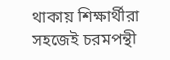থাকায় শিক্ষার্থীরা সহজেই চরমপন্থী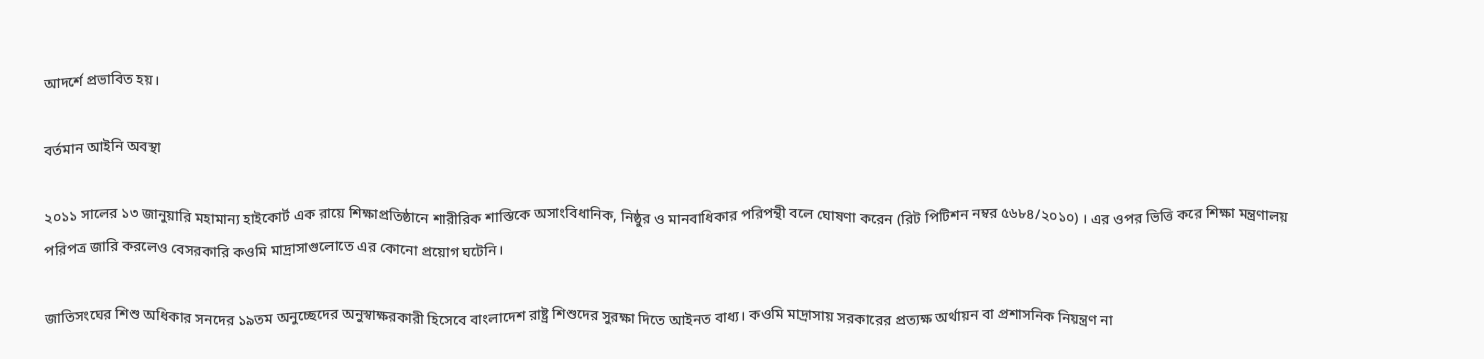আদর্শে প্রভাবিত হয়।

বর্তমান আইনি অবস্থা

২০১১ সালের ১৩ জানুয়ারি মহামান্য হাইকোর্ট এক রায়ে শিক্ষাপ্রতিষ্ঠানে শারীরিক শাস্তিকে অসাংবিধানিক, নিষ্ঠুর ও মানবাধিকার পরিপন্থী বলে ঘোষণা করেন (রিট পিটিশন নম্বর ৫৬৮৪/২০১০) । এর ওপর ভিত্তি করে শিক্ষা মন্ত্রণালয় পরিপত্র জারি করলেও বেসরকারি কওমি মাদ্রাসাগুলোতে এর কোনো প্রয়োগ ঘটেনি।

জাতিসংঘের শিশু অধিকার সনদের ১৯তম অনুচ্ছেদের অনুস্বাক্ষরকারী হিসেবে বাংলাদেশ রাষ্ট্র শিশুদের সুরক্ষা দিতে আইনত বাধ্য। কওমি মাদ্রাসায় সরকারের প্রত্যক্ষ অর্থায়ন বা প্রশাসনিক নিয়ন্ত্রণ না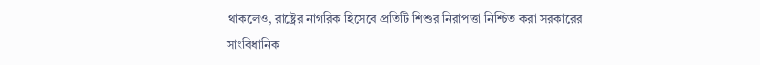থাকলেও, রাষ্ট্রের নাগরিক হিসেবে প্রতিটি শিশুর নিরাপত্তা নিশ্চিত করা সরকারের সাংবিধানিক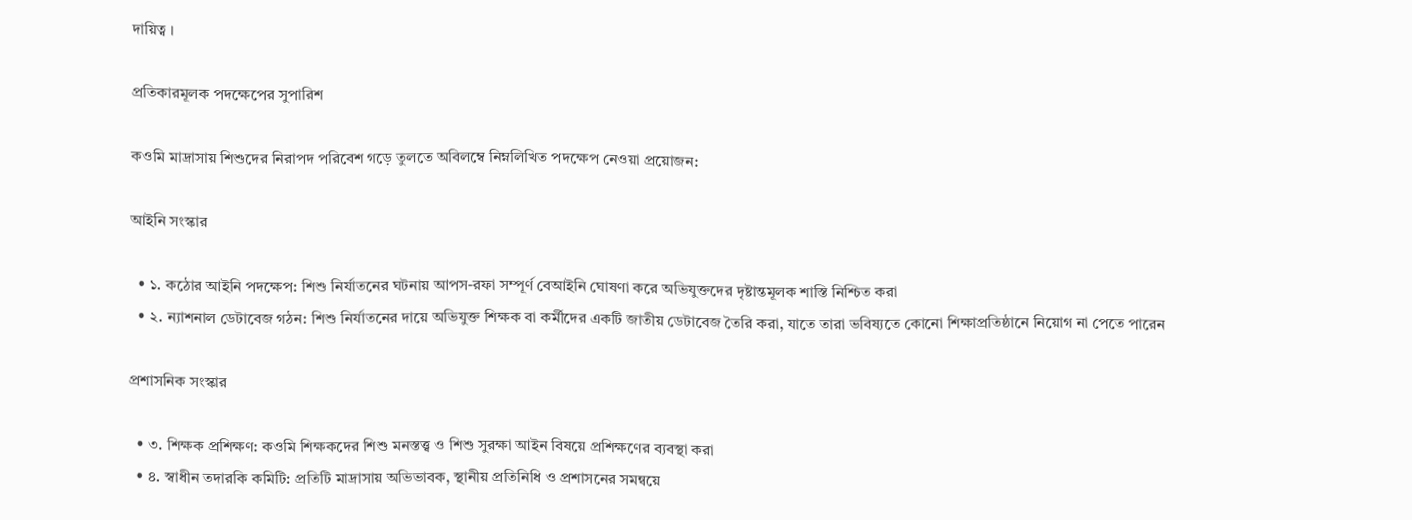দায়িত্ব ।

প্রতিকারমূলক পদক্ষেপের সুপারিশ

কওমি মাদ্রাসায় শিশুদের নিরাপদ পরিবেশ গড়ে তুলতে অবিলম্বে নিম্নলিখিত পদক্ষেপ নেওয়া প্রয়োজন:

আইনি সংস্কার

  • ১. কঠোর আইনি পদক্ষেপ: শিশু নির্যাতনের ঘটনায় আপস-রফা সম্পূর্ণ বেআইনি ঘোষণা করে অভিযুক্তদের দৃষ্টান্তমূলক শাস্তি নিশ্চিত করা
  • ২. ন্যাশনাল ডেটাবেজ গঠন: শিশু নির্যাতনের দায়ে অভিযুক্ত শিক্ষক বা কর্মীদের একটি জাতীয় ডেটাবেজ তৈরি করা, যাতে তারা ভবিষ্যতে কোনো শিক্ষাপ্রতিষ্ঠানে নিয়োগ না পেতে পারেন

প্রশাসনিক সংস্কার

  • ৩. শিক্ষক প্রশিক্ষণ: কওমি শিক্ষকদের শিশু মনস্তত্ত্ব ও শিশু সুরক্ষা আইন বিষয়ে প্রশিক্ষণের ব্যবস্থা করা
  • ৪. স্বাধীন তদারকি কমিটি: প্রতিটি মাদ্রাসায় অভিভাবক, স্থানীয় প্রতিনিধি ও প্রশাসনের সমন্বয়ে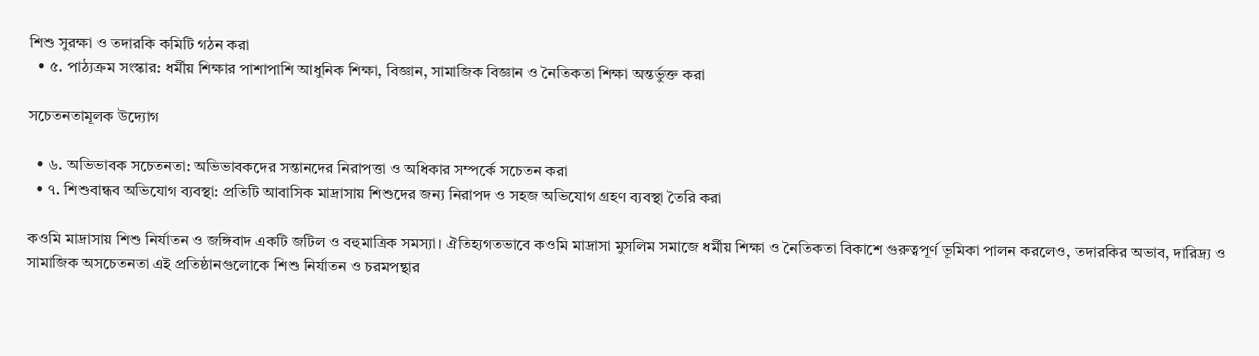শিশু সুরক্ষা ও তদারকি কমিটি গঠন করা
  • ৫. পাঠ্যক্রম সংস্কার: ধর্মীয় শিক্ষার পাশাপাশি আধুনিক শিক্ষা, বিজ্ঞান, সামাজিক বিজ্ঞান ও নৈতিকতা শিক্ষা অন্তর্ভুক্ত করা

সচেতনতামূলক উদ্যোগ

  • ৬. অভিভাবক সচেতনতা: অভিভাবকদের সন্তানদের নিরাপত্তা ও অধিকার সম্পর্কে সচেতন করা
  • ৭. শিশুবান্ধব অভিযোগ ব্যবস্থা: প্রতিটি আবাসিক মাদ্রাসায় শিশুদের জন্য নিরাপদ ও সহজ অভিযোগ গ্রহণ ব্যবস্থা তৈরি করা

কওমি মাদ্রাসায় শিশু নির্যাতন ও জঙ্গিবাদ একটি জটিল ও বহুমাত্রিক সমস্যা। ঐতিহ্যগতভাবে কওমি মাদ্রাসা মুসলিম সমাজে ধর্মীয় শিক্ষা ও নৈতিকতা বিকাশে গুরুত্বপূর্ণ ভূমিকা পালন করলেও, তদারকির অভাব, দারিদ্র্য ও সামাজিক অসচেতনতা এই প্রতিষ্ঠানগুলোকে শিশু নির্যাতন ও চরমপন্থার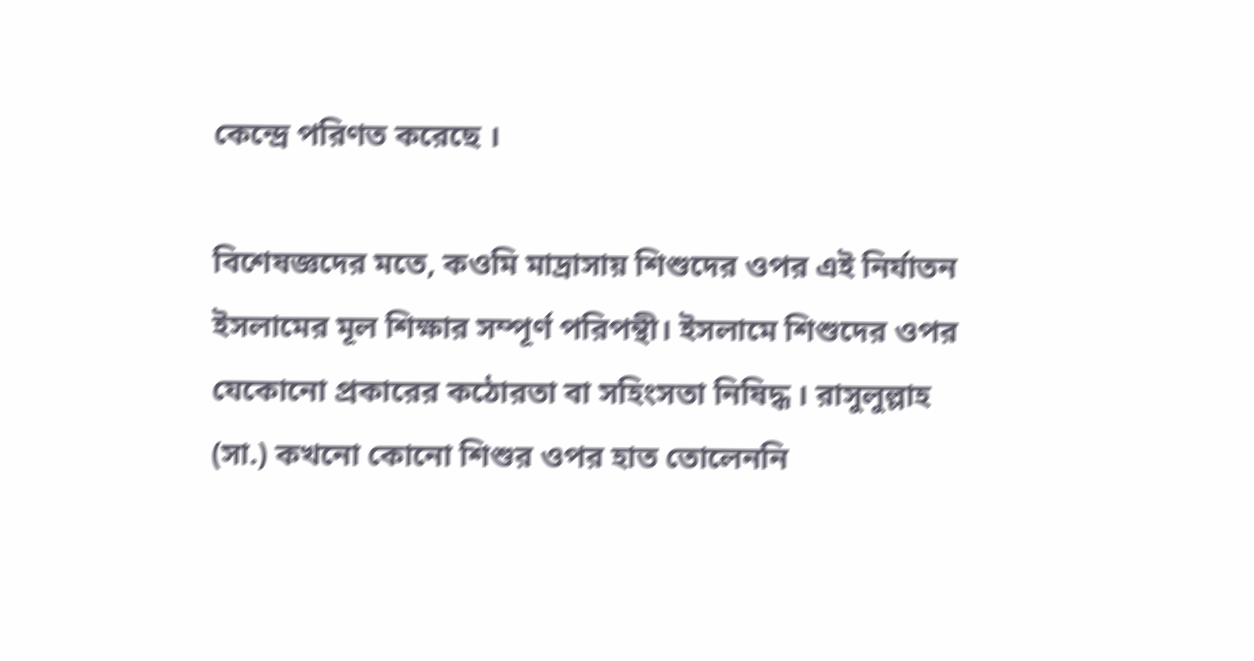কেন্দ্রে পরিণত করেছে ।

বিশেষজ্ঞদের মতে, কওমি মাদ্রাসায় শিশুদের ওপর এই নির্যাতন ইসলামের মূল শিক্ষার সম্পূর্ণ পরিপন্থী। ইসলামে শিশুদের ওপর যেকোনো প্রকারের কঠোরতা বা সহিংসতা নিষিদ্ধ । রাসুলুল্লাহ (সা.) কখনো কোনো শিশুর ওপর হাত তোলেননি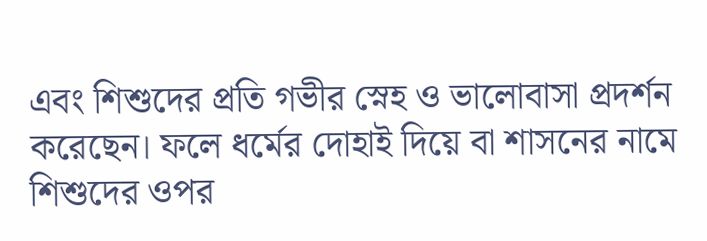এবং শিশুদের প্রতি গভীর স্নেহ ও ভালোবাসা প্রদর্শন করেছেন। ফলে ধর্মের দোহাই দিয়ে বা শাসনের নামে শিশুদের ওপর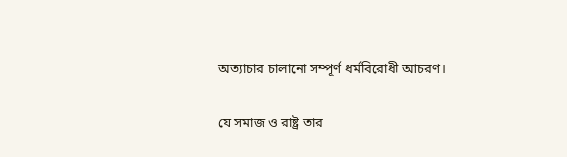অত্যাচার চালানো সম্পূর্ণ ধর্মবিরোধী আচরণ।

যে সমাজ ও রাষ্ট্র তার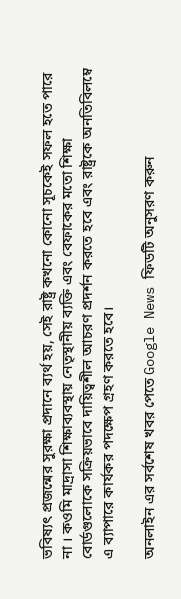ভবিষ্যৎ প্রজন্মের সুরক্ষা প্রদানে ব্যর্থ হয়, সেই রাষ্ট্র কখনো কোনো সূচকেই সফল হতে পারে না । কওমি মাদ্রাসা শিক্ষাব্যবস্থায় নেতৃস্থানীয় ব্যক্তি এবং বেফাকের মতো শিক্ষা বোর্ডগুলোকে সক্রিয়ভাবে দায়িত্বশীল আচরণ প্রদর্শন করতে হবে এবং রাষ্ট্রকে অনতিবিলম্বে এ ব্যাপারে কার্যকর পদক্ষেপ গ্রহণ করতে হবে।

অনলাইন এর সর্বশেষ খবর পেতে Google News ফিডটি অনুসরণ করুন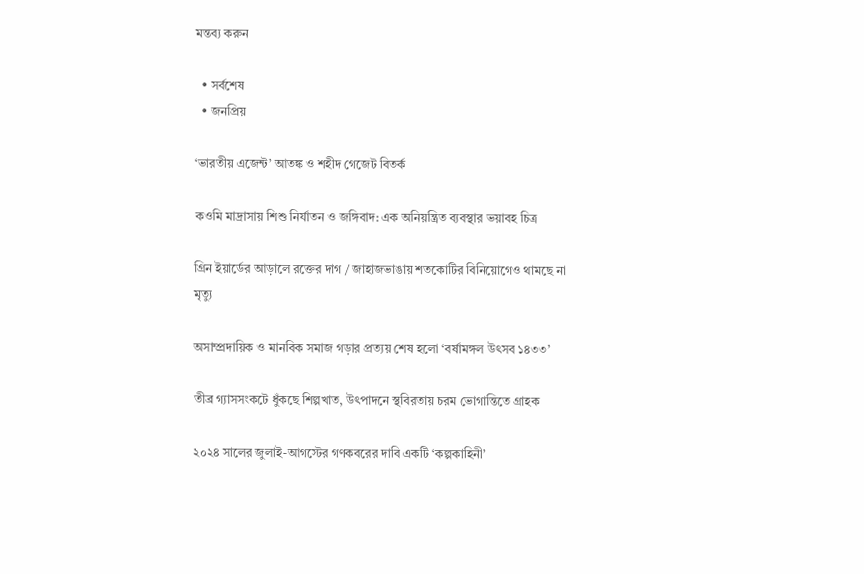মন্তব্য করুন

  • সর্বশেষ
  • জনপ্রিয়

‘ভারতীয় এজেন্ট’ আতঙ্ক ও শহীদ গেজেট বিতর্ক

কওমি মাদ্রাসায় শিশু নির্যাতন ও জঙ্গিবাদ: এক অনিয়ন্ত্রিত ব্যবস্থার ভয়াবহ চিত্র

গ্রিন ইয়ার্ডের আড়ালে রক্তের দাগ / জাহাজভাঙায় শতকোটির বিনিয়োগেও থামছে না মৃত্যু

অসাম্প্রদায়িক ও মানবিক সমাজ গড়ার প্রত্যয় শেষ হলো ‘বর্ষামঙ্গল উৎসব ১৪৩৩’

তীব্র গ্যাসসংকটে ধুঁকছে শিল্পখাত, উৎপাদনে স্থবিরতায় চরম ভোগান্তিতে গ্রাহক

২০২৪ সালের জুলাই-আগস্টের গণকবরের দাবি একটি ‘কল্পকাহিনী’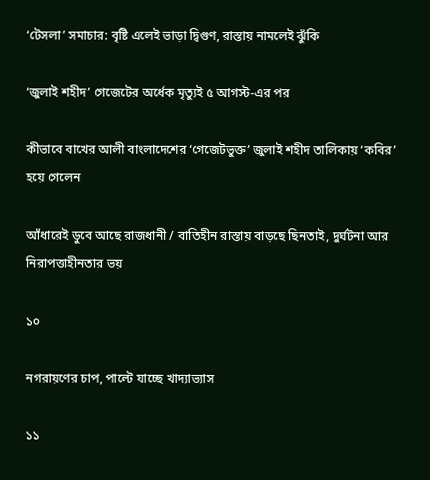‘টেসলা’ সমাচার: বৃষ্টি এলেই ভাড়া দ্বিগুণ, রাস্তায় নামলেই ঝুঁকি

‘জুলাই শহীদ’ গেজেটের অর্ধেক মৃত্যুই ৫ আগস্ট-এর পর

কীভাবে বাখের আলী বাংলাদেশের ‘গেজেটভুক্ত’ জুলাই শহীদ তালিকায় ‘কবির’ হয়ে গেলেন

আঁধারেই ডুবে আছে রাজধানী / বাতিহীন রাস্তায় বাড়ছে ছিনতাই, দুর্ঘটনা আর নিরাপত্তাহীনতার ভয়

১০

নগরায়ণের চাপ, পাল্টে যাচ্ছে খাদ্যাভ্যাস

১১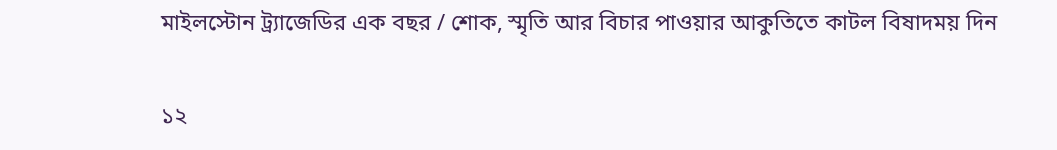মাইলস্টোন ট্র্যাজেডির এক বছর / শোক, স্মৃতি আর বিচার পাওয়ার আকুতিতে কাটল বিষাদময় দিন

১২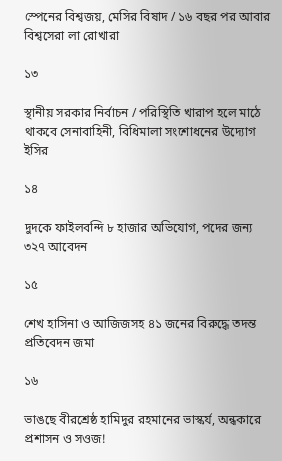স্পেনের বিশ্বজয়, মেসির বিষাদ / ১৬ বছর পর আবার বিশ্বসেরা লা রোখারা

১৩

স্থানীয় সরকার নির্বাচন / পরিস্থিতি খারাপ হলে মাঠে থাকবে সেনাবাহিনী, বিধিমালা সংশোধনের উদ্যোগ ইসির

১৪

দুদকে ফাইলবন্দি ৮ হাজার অভিযোগ, পদের জন্য ৩২৭ আবেদন

১৫

শেখ হাসিনা ও আজিজসহ ৪১ জনের বিরুদ্ধে তদন্ত প্রতিবেদন জমা

১৬

ভাঙছে বীরশ্রেষ্ঠ হামিদুর রহমানের ভাস্কর্য, অন্ধকারে প্রশাসন ও সওজ!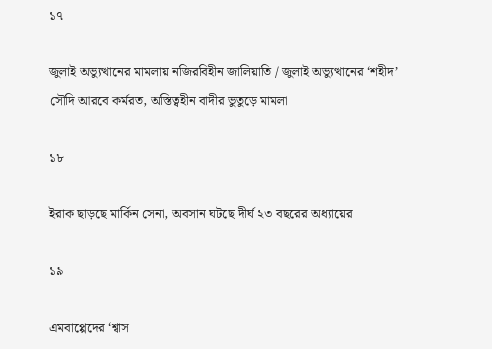১৭

জুলাই অভ্যুত্থানের মামলায় নজিরবিহীন জালিয়াতি / জুলাই অভ্যুত্থানের ‘শহীদ’ সৌদি আরবে কর্মরত, অস্তিত্বহীন বাদীর ভুতুড়ে মামলা

১৮

ইরাক ছাড়ছে মার্কিন সেনা, অবসান ঘটছে দীর্ঘ ২৩ বছরের অধ্যায়ের

১৯

এমবাপ্পেদের ‘শ্বাস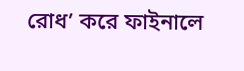রোধ’ করে ফাইনালে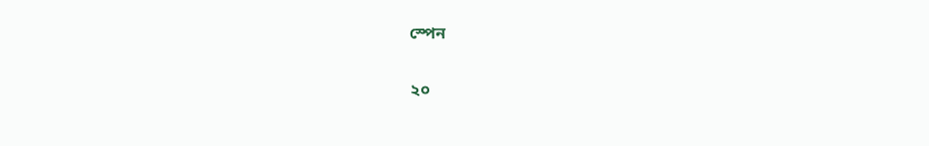স্পেন

২০